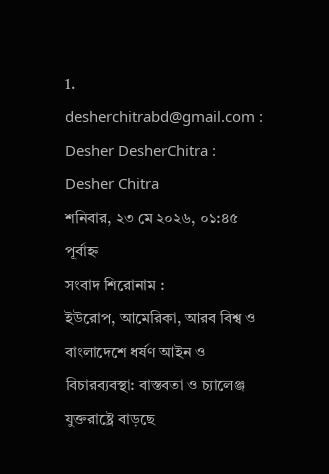1. desherchitrabd@gmail.com : Desher DesherChitra : Desher Chitra
শনিবার, ২৩ মে ২০২৬, ০১:৪৫ পূর্বাহ্ন
সংবাদ শিরোনাম :
ইউরোপ, আমেরিকা, আরব বিশ্ব ও বাংলাদেশে ধর্ষণ আইন ও বিচারব্যবস্থা: বাস্তবতা ও চ্যালেঞ্জ যুক্তরাষ্ট্রে বাড়ছে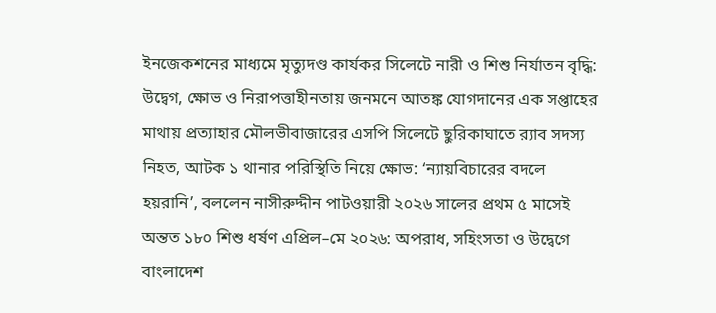ইনজেকশনের মাধ্যমে মৃত্যুদণ্ড কার্যকর সিলেটে নারী ও শিশু নির্যাতন বৃদ্ধি: উদ্বেগ, ক্ষোভ ও নিরাপত্তাহীনতায় জনমনে আতঙ্ক যোগদানের এক সপ্তাহের মাথায় প্রত্যাহার মৌলভীবাজারের এসপি সিলেটে ছুরিকাঘাতে র‍্যাব সদস্য নিহত, আটক ১ থানার পরিস্থিতি নিয়ে ক্ষোভ: ‘ন্যায়বিচারের বদলে হয়রানি’, বললেন নাসীরুদ্দীন পাটওয়ারী ২০২৬ সালের প্রথম ৫ মাসেই অন্তত ১৮০ শিশু ধর্ষণ এপ্রিল–মে ২০২৬: অপরাধ, সহিংসতা ও উদ্বেগে বাংলাদেশ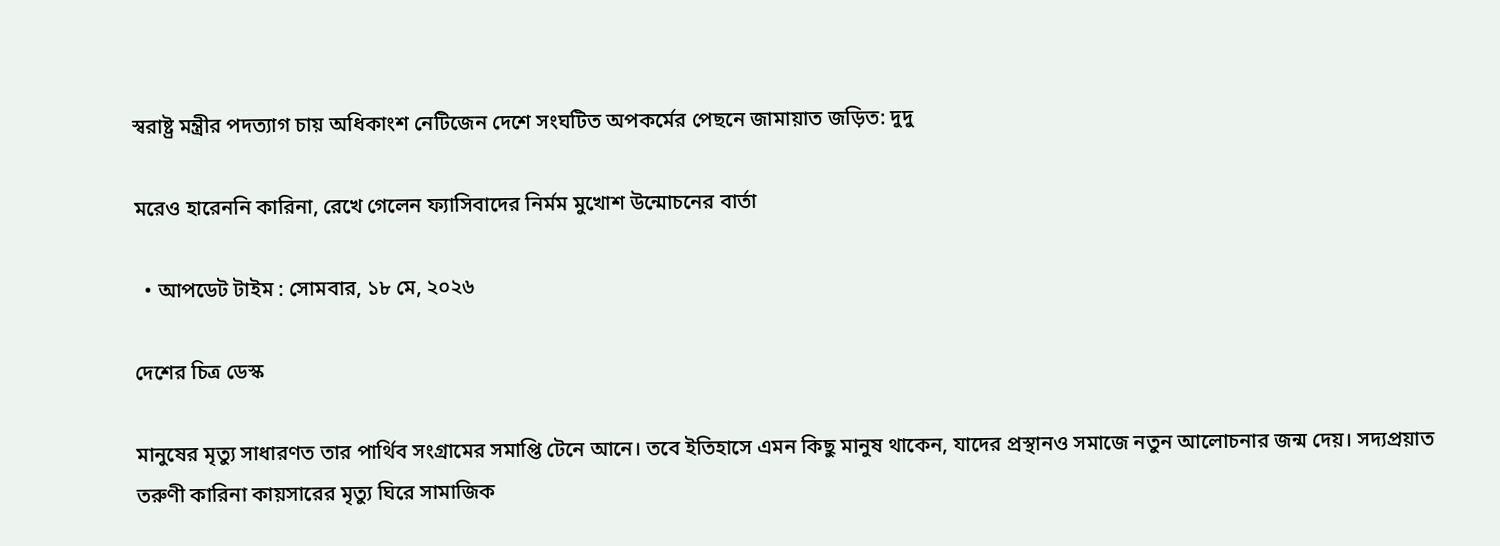স্বরাষ্ট্র মন্ত্রীর পদত্যাগ চায় অধিকাংশ নেটিজেন দেশে সংঘটিত অপকর্মের পেছনে জামায়াত জড়িত: দুদু

মরেও হারেননি কারিনা, রেখে গেলেন ফ্যাসিবাদের নির্মম মুখোশ উন্মোচনের বার্তা

  • আপডেট টাইম : সোমবার, ১৮ মে, ২০২৬

দেশের চিত্র ডেস্ক

মানুষের মৃত্যু সাধারণত তার পার্থিব সংগ্রামের সমাপ্তি টেনে আনে। তবে ইতিহাসে এমন কিছু মানুষ থাকেন, যাদের প্রস্থানও সমাজে নতুন আলোচনার জন্ম দেয়। সদ্যপ্রয়াত তরুণী কারিনা কায়সারের মৃত্যু ঘিরে সামাজিক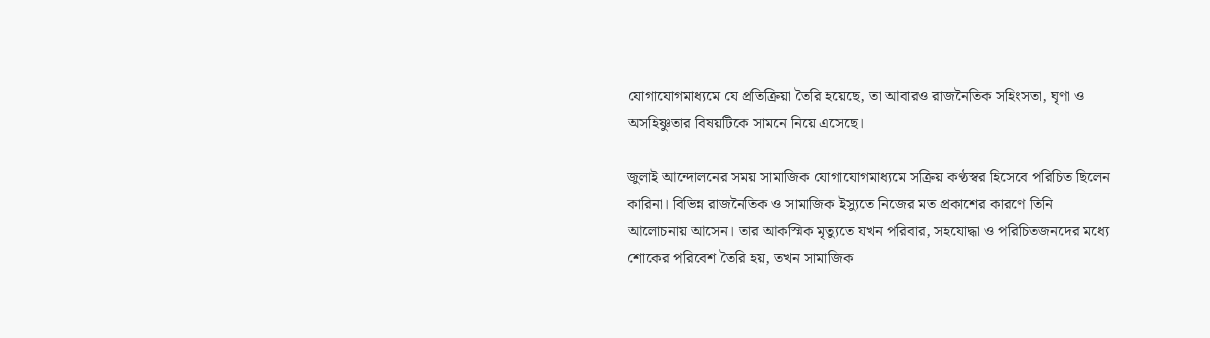যোগাযোগমাধ্যমে যে প্রতিক্রিয়া তৈরি হয়েছে, তা আবারও রাজনৈতিক সহিংসতা, ঘৃণা ও অসহিষ্ণুতার বিষয়টিকে সামনে নিয়ে এসেছে।

জুলাই আন্দোলনের সময় সামাজিক যোগাযোগমাধ্যমে সক্রিয় কণ্ঠস্বর হিসেবে পরিচিত ছিলেন কারিনা। বিভিন্ন রাজনৈতিক ও সামাজিক ইস্যুতে নিজের মত প্রকাশের কারণে তিনি আলোচনায় আসেন। তার আকস্মিক মৃত্যুতে যখন পরিবার, সহযোদ্ধা ও পরিচিতজনদের মধ্যে শোকের পরিবেশ তৈরি হয়, তখন সামাজিক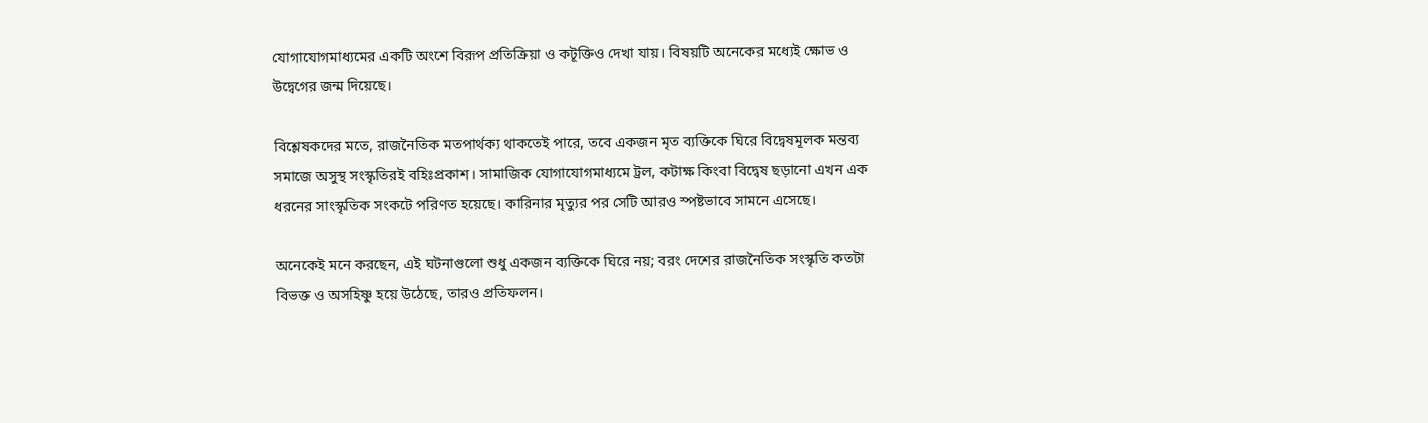যোগাযোগমাধ্যমের একটি অংশে বিরূপ প্রতিক্রিয়া ও কটূক্তিও দেখা যায়। বিষয়টি অনেকের মধ্যেই ক্ষোভ ও উদ্বেগের জন্ম দিয়েছে।

বিশ্লেষকদের মতে, রাজনৈতিক মতপার্থক্য থাকতেই পারে, তবে একজন মৃত ব্যক্তিকে ঘিরে বিদ্বেষমূলক মন্তব্য সমাজে অসুস্থ সংস্কৃতিরই বহিঃপ্রকাশ। সামাজিক যোগাযোগমাধ্যমে ট্রল, কটাক্ষ কিংবা বিদ্বেষ ছড়ানো এখন এক ধরনের সাংস্কৃতিক সংকটে পরিণত হয়েছে। কারিনার মৃত্যুর পর সেটি আরও স্পষ্টভাবে সামনে এসেছে।

অনেকেই মনে করছেন, এই ঘটনাগুলো শুধু একজন ব্যক্তিকে ঘিরে নয়; বরং দেশের রাজনৈতিক সংস্কৃতি কতটা বিভক্ত ও অসহিষ্ণু হয়ে উঠেছে, তারও প্রতিফলন।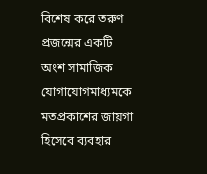বিশেষ করে তরুণ প্রজন্মের একটি অংশ সামাজিক যোগাযোগমাধ্যমকে মতপ্রকাশের জায়গা হিসেবে ব্যবহার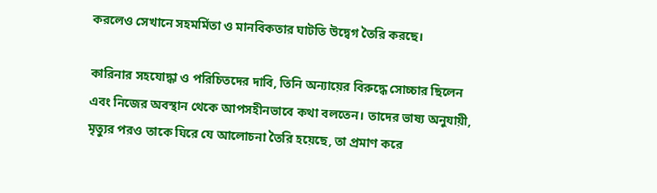করলেও সেখানে সহমর্মিতা ও মানবিকতার ঘাটতি উদ্বেগ তৈরি করছে।

কারিনার সহযোদ্ধা ও পরিচিতদের দাবি, তিনি অন্যায়ের বিরুদ্ধে সোচ্চার ছিলেন এবং নিজের অবস্থান থেকে আপসহীনভাবে কথা বলতেন। তাদের ভাষ্য অনুযায়ী, মৃত্যুর পরও তাকে ঘিরে যে আলোচনা তৈরি হয়েছে, তা প্রমাণ করে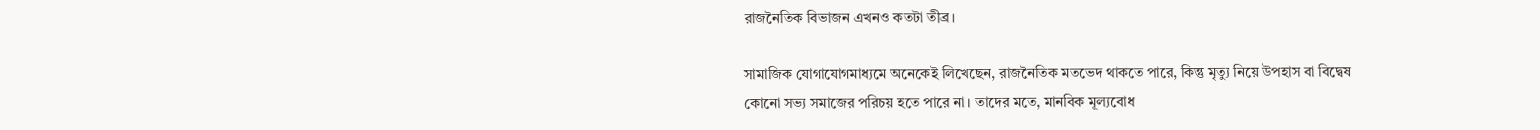রাজনৈতিক বিভাজন এখনও কতটা তীব্র।

সামাজিক যোগাযোগমাধ্যমে অনেকেই লিখেছেন, রাজনৈতিক মতভেদ থাকতে পারে, কিন্তু মৃত্যু নিয়ে উপহাস বা বিদ্বেষ কোনো সভ্য সমাজের পরিচয় হতে পারে না। তাদের মতে, মানবিক মূল্যবোধ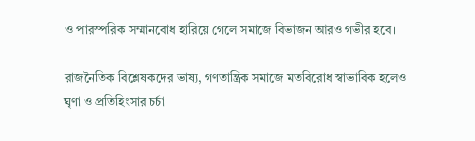ও পারস্পরিক সম্মানবোধ হারিয়ে গেলে সমাজে বিভাজন আরও গভীর হবে।

রাজনৈতিক বিশ্লেষকদের ভাষ্য, গণতান্ত্রিক সমাজে মতবিরোধ স্বাভাবিক হলেও ঘৃণা ও প্রতিহিংসার চর্চা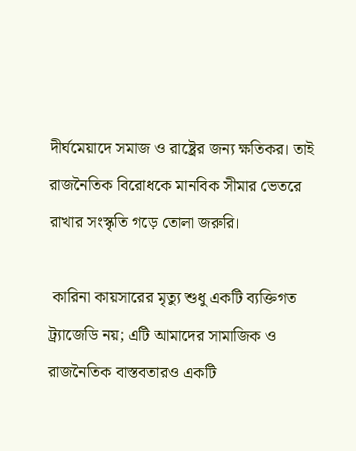দীর্ঘমেয়াদে সমাজ ও রাষ্ট্রের জন্য ক্ষতিকর। তাই রাজনৈতিক বিরোধকে মানবিক সীমার ভেতরে রাখার সংস্কৃতি গড়ে তোলা জরুরি।

 কারিনা কায়সারের মৃত্যু শুধু একটি ব্যক্তিগত ট্র্যাজেডি নয়; এটি আমাদের সামাজিক ও রাজনৈতিক বাস্তবতারও একটি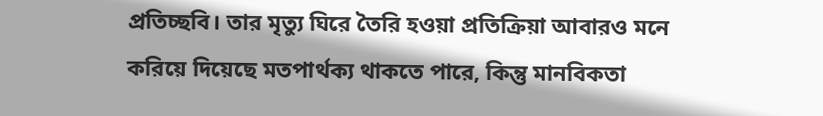প্রতিচ্ছবি। তার মৃত্যু ঘিরে তৈরি হওয়া প্রতিক্রিয়া আবারও মনে করিয়ে দিয়েছে মতপার্থক্য থাকতে পারে, কিন্তু মানবিকতা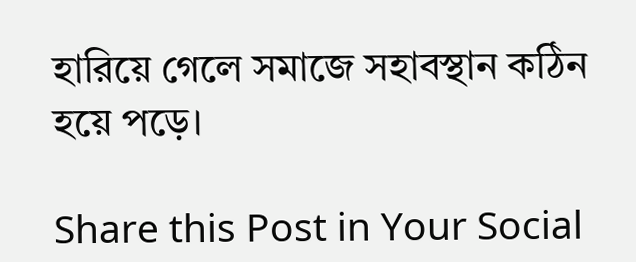হারিয়ে গেলে সমাজে সহাবস্থান কঠিন হয়ে পড়ে।

Share this Post in Your Social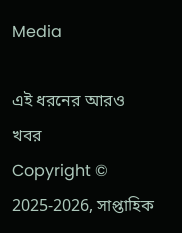Media

এই ধরনের আরও খবর
Copyright © 2025-2026, সাপ্তাহিক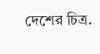দেশের চিত্র.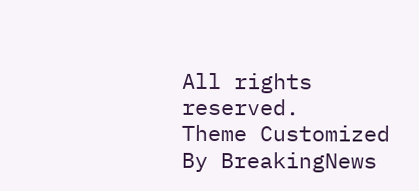All rights reserved.
Theme Customized By BreakingNews